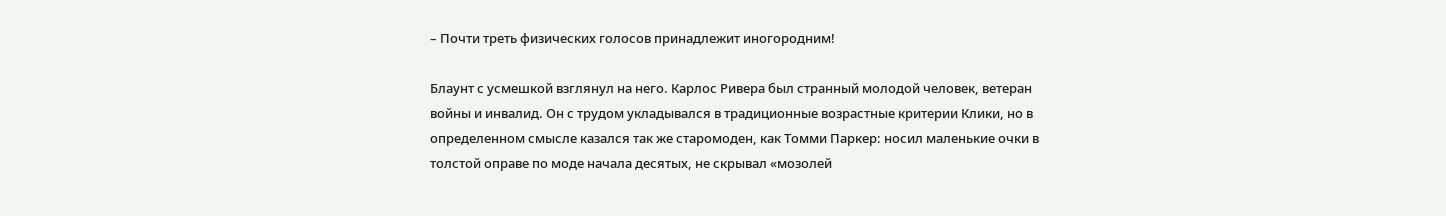– Почти треть физических голосов принадлежит иногородним!

Блаунт с усмешкой взглянул на него. Карлос Ривера был странный молодой человек, ветеран войны и инвалид. Он с трудом укладывался в традиционные возрастные критерии Клики, но в определенном смысле казался так же старомоден, как Томми Паркер: носил маленькие очки в толстой оправе по моде начала десятых, не скрывал «мозолей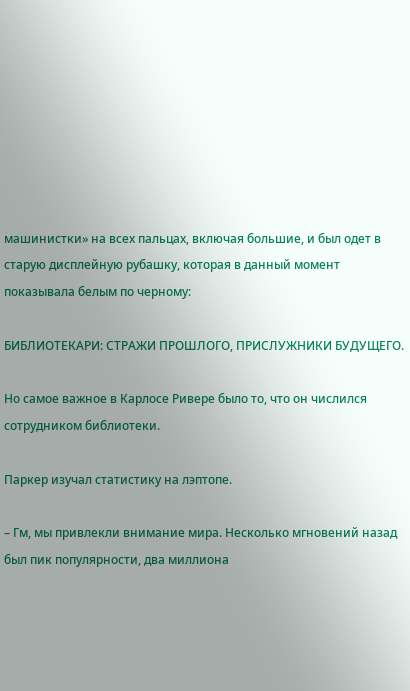машинистки» на всех пальцах, включая большие, и был одет в старую дисплейную рубашку, которая в данный момент показывала белым по черному:

БИБЛИОТЕКАРИ: СТРАЖИ ПРОШЛОГО, ПРИСЛУЖНИКИ БУДУЩЕГО.

Но самое важное в Карлосе Ривере было то, что он числился сотрудником библиотеки.

Паркер изучал статистику на лэптопе.

– Гм, мы привлекли внимание мира. Несколько мгновений назад был пик популярности, два миллиона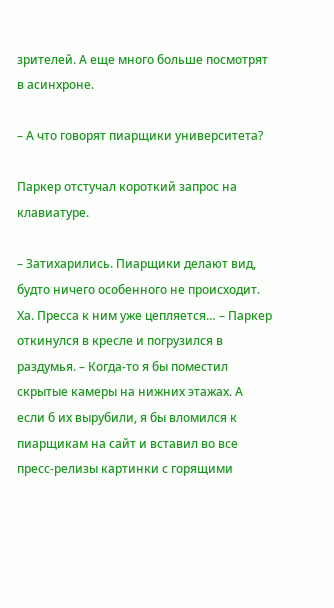зрителей. А еще много больше посмотрят в асинхроне.

– А что говорят пиарщики университета?

Паркер отстучал короткий запрос на клавиатуре.

– Затихарились. Пиарщики делают вид, будто ничего особенного не происходит. Ха. Пресса к ним уже цепляется… – Паркер откинулся в кресле и погрузился в раздумья. – Когда-то я бы поместил скрытые камеры на нижних этажах. А если б их вырубили, я бы вломился к пиарщикам на сайт и вставил во все пресс-релизы картинки с горящими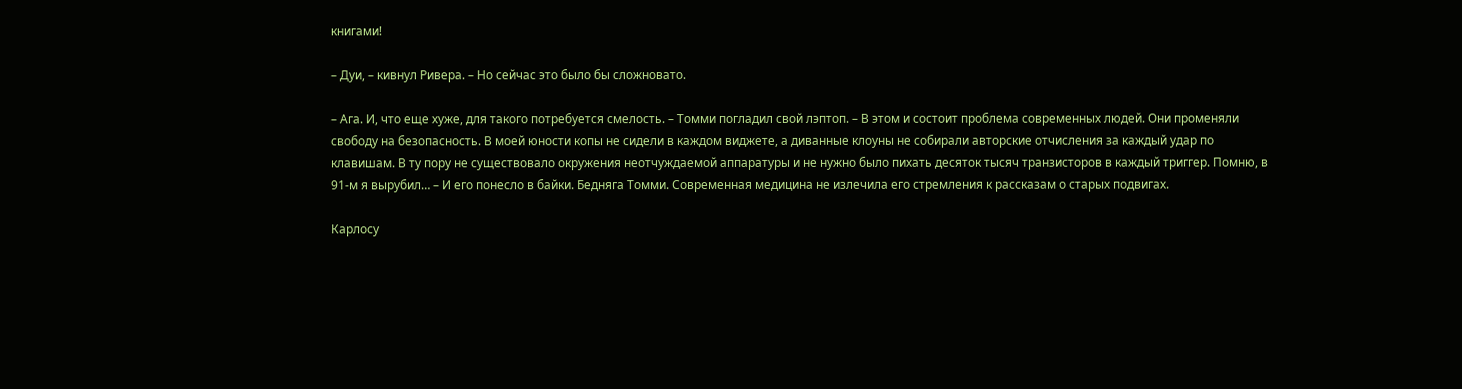книгами!

– Дуи, – кивнул Ривера. – Но сейчас это было бы сложновато.

– Ага. И, что еще хуже, для такого потребуется смелость. – Томми погладил свой лэптоп. – В этом и состоит проблема современных людей. Они променяли свободу на безопасность. В моей юности копы не сидели в каждом виджете, а диванные клоуны не собирали авторские отчисления за каждый удар по клавишам. В ту пору не существовало окружения неотчуждаемой аппаратуры и не нужно было пихать десяток тысяч транзисторов в каждый триггер. Помню, в 91-м я вырубил… – И его понесло в байки. Бедняга Томми. Современная медицина не излечила его стремления к рассказам о старых подвигах.

Карлосу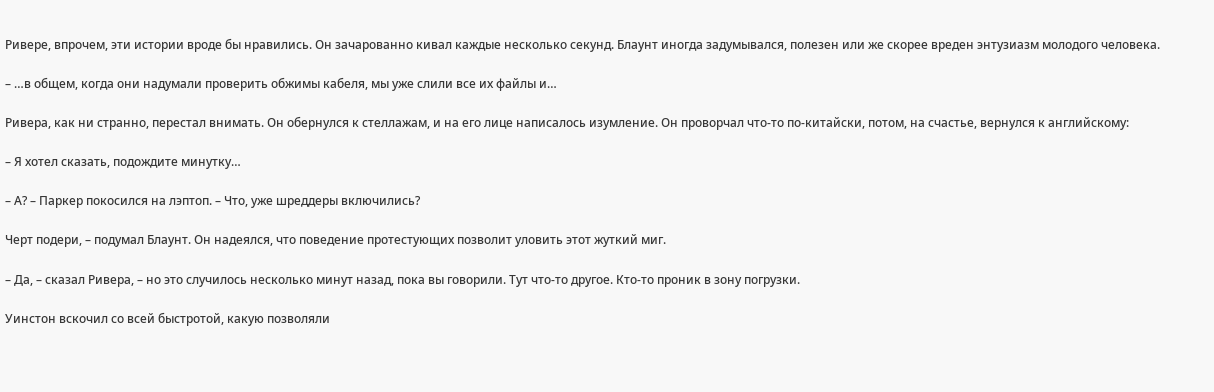Ривере, впрочем, эти истории вроде бы нравились. Он зачарованно кивал каждые несколько секунд. Блаунт иногда задумывался, полезен или же скорее вреден энтузиазм молодого человека.

– …в общем, когда они надумали проверить обжимы кабеля, мы уже слили все их файлы и…

Ривера, как ни странно, перестал внимать. Он обернулся к стеллажам, и на его лице написалось изумление. Он проворчал что-то по-китайски, потом, на счастье, вернулся к английскому:

– Я хотел сказать, подождите минутку…

– А? – Паркер покосился на лэптоп. – Что, уже шреддеры включились?

Черт подери, – подумал Блаунт. Он надеялся, что поведение протестующих позволит уловить этот жуткий миг.

– Да, – сказал Ривера, – но это случилось несколько минут назад, пока вы говорили. Тут что-то другое. Кто-то проник в зону погрузки.

Уинстон вскочил со всей быстротой, какую позволяли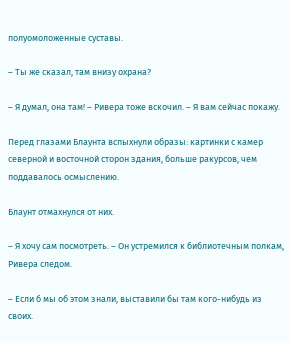полуомоложенные суставы.

– Ты же сказал, там внизу охрана?

– Я думал, она там! – Ривера тоже вскочил. – Я вам сейчас покажу.

Перед глазами Блаунта вспыхнули образы: картинки с камер северной и восточной сторон здания, больше ракурсов, чем поддавалось осмыслению.

Блаунт отмахнулся от них.

– Я хочу сам посмотреть. – Он устремился к библиотечным полкам, Ривера следом.

– Если б мы об этом знали, выставили бы там кого-нибудь из своих.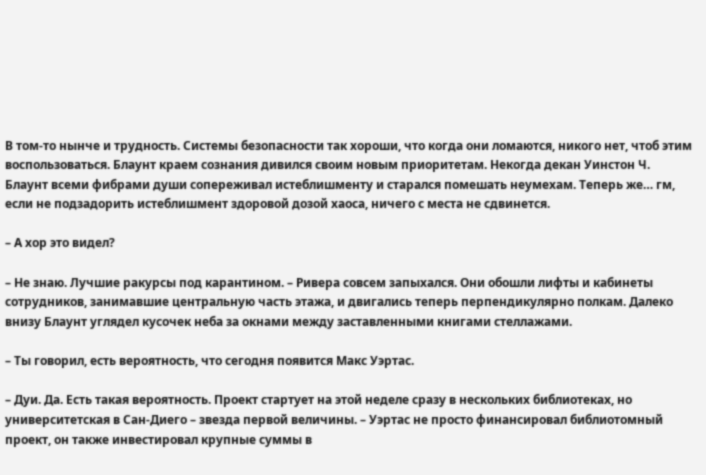В том-то нынче и трудность. Системы безопасности так хороши, что когда они ломаются, никого нет, чтоб этим воспользоваться. Блаунт краем сознания дивился своим новым приоритетам. Некогда декан Уинстон Ч. Блаунт всеми фибрами души сопереживал истеблишменту и старался помешать неумехам. Теперь же… гм, если не подзадорить истеблишмент здоровой дозой хаоса, ничего с места не сдвинется.

– А хор это видел?

– Не знаю. Лучшие ракурсы под карантином. – Ривера совсем запыхался. Они обошли лифты и кабинеты сотрудников, занимавшие центральную часть этажа, и двигались теперь перпендикулярно полкам. Далеко внизу Блаунт углядел кусочек неба за окнами между заставленными книгами стеллажами.

– Ты говорил, есть вероятность, что сегодня появится Макс Уэртас.

– Дуи. Да. Есть такая вероятность. Проект стартует на этой неделе сразу в нескольких библиотеках, но университетская в Сан-Диего – звезда первой величины. – Уэртас не просто финансировал библиотомный проект, он также инвестировал крупные суммы в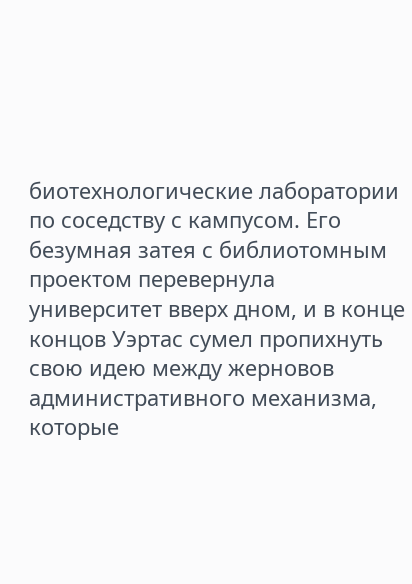биотехнологические лаборатории по соседству с кампусом. Его безумная затея с библиотомным проектом перевернула университет вверх дном, и в конце концов Уэртас сумел пропихнуть свою идею между жерновов административного механизма, которые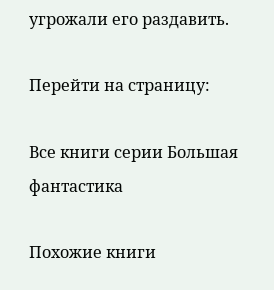угрожали его раздавить.

Перейти на страницу:

Все книги серии Большая фантастика

Похожие книги